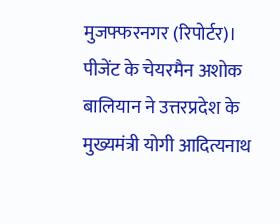मुजफ्फरनगर (रिपोर्टर)। पीजेंट के चेयरमैन अशोक बालियान ने उत्तरप्रदेश के मुख्यमंत्री योगी आदित्यनाथ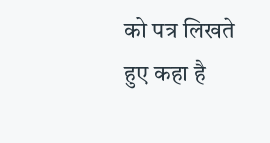को पत्र लिखते हुए कहा है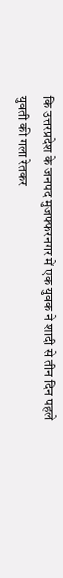कि उत्तरप्रदेश के जनपद मुजफ्फरनगर में एक युवक ने शादी से तीन दिन पहले युवती की गला रेतकर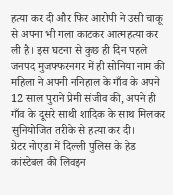हत्या कर दी और फिर आरोपी ने उसी चाकू से अपना भी गला काटकर आत्महत्या कर ली है। इस घटना से कुछ ही दिन पहले जनपद मुजफ्फरनगर में ही सोनिया नाम की महिला ने अपनी ननिहाल के गाँव के अपने 12 साल पुराने प्रेमी संजीव की, अपने ही गाँव के दूसरे साथी शादिक के साथ मिलकर सुनियोजित तरीके से हत्या कर दी।
ग्रेटर नोएडा में दिल्ली पुलिस के हेड कांस्टेबल की लिवइन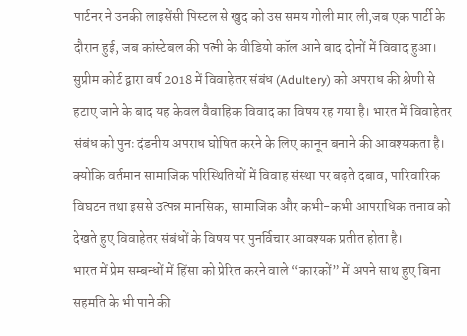पार्टनर ने उनकी लाइसेंसी पिस्टल से खुद को उस समय गोली मार ली,जब एक पार्टी के दौरान हुई, जब कांस्टेबल की पत्नी के वीडियो कॉल आने बाद दोनों में विवाद हुआ। सुप्रीम कोर्ट द्वारा वर्ष 2018 में विवाहेतर संबंध (Adultery) को अपराध की श्रेणी से हटाए जाने के बाद यह केवल वैवाहिक विवाद का विषय रह गया है। भारत में विवाहेतर संबंध को पुनः दंडनीय अपराध घोषित करने के लिए कानून बनाने की आवश्यकता है। क्योकि वर्तमान सामाजिक परिस्थितियों में विवाह संस्था पर बढ़ते दबाव, पारिवारिक विघटन तथा इससे उत्पन्न मानसिक, सामाजिक और कभी-कभी आपराधिक तनाव को देखते हुए विवाहेतर संबंधों के विषय पर पुनर्विचार आवश्यक प्रतीत होता है।
भारत में प्रेम सम्बन्धों में हिंसा को प्रेरित करने वाले “कारकों” में अपने साथ हुए बिना सहमति के भी पाने की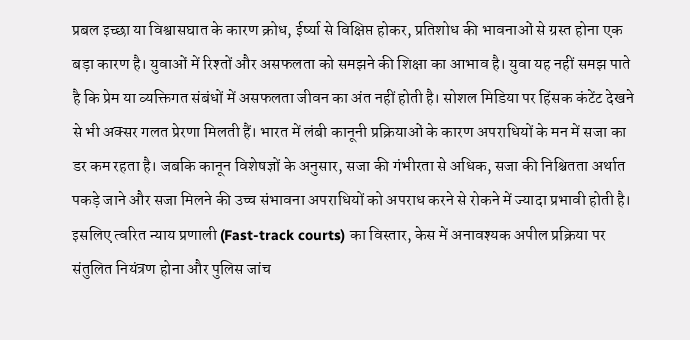प्रबल इच्छा या विश्वासघात के कारण क्रोध, ईर्ष्या से विक्षिप्त होकर, प्रतिशोध की भावनाओं से ग्रस्त होना एक बड़ा कारण है। युवाओं में रिश्तों और असफलता को समझने की शिक्षा का आभाव है। युवा यह नहीं समझ पाते है कि प्रेम या व्यक्तिगत संबंधों में असफलता जीवन का अंत नहीं होती है। सोशल मिडिया पर हिंसक कंटेंट देखने से भी अक्सर गलत प्रेरणा मिलती हैं। भारत में लंबी कानूनी प्रक्रियाओं के कारण अपराधियों के मन में सजा का डर कम रहता है। जबकि कानून विशेषज्ञों के अनुसार, सजा की गंभीरता से अधिक, सजा की निश्चितता अर्थात पकड़े जाने और सजा मिलने की उच्च संभावना अपराधियों को अपराध करने से रोकने में ज्यादा प्रभावी होती है। इसलिए त्वरित न्याय प्रणाली (Fast-track courts) का विस्तार, केस में अनावश्यक अपील प्रक्रिया पर संतुलित नियंत्रण होना और पुलिस जांच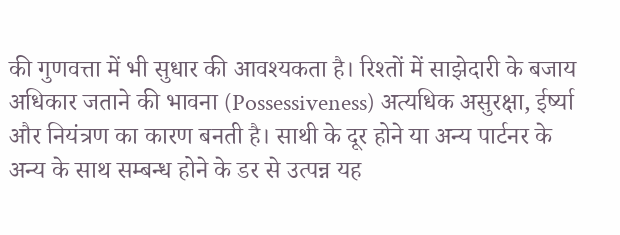की गुणवत्ता में भी सुधार की आवश्यकता है। रिश्तों में साझेदारी के बजाय अधिकार जताने की भावना (Possessiveness) अत्यधिक असुरक्षा, ईर्ष्या और नियंत्रण का कारण बनती है। साथी के दूर होने या अन्य पार्टनर के अन्य के साथ सम्बन्ध होने के डर से उत्पन्न यह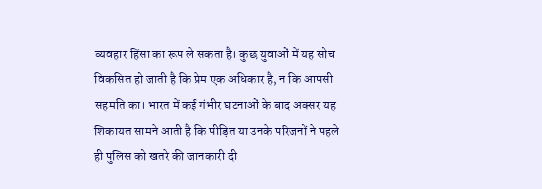व्यवहार हिंसा का रूप ले सकता है। कुछ युवाओं में यह सोच विकसित हो जाती है कि प्रेम एक अधिकार है, न कि आपसी सहमति का। भारत में कई गंभीर घटनाओं के बाद अक्सर यह शिकायत सामने आती है कि पीड़ित या उनके परिजनों ने पहले ही पुलिस को खतरे की जानकारी दी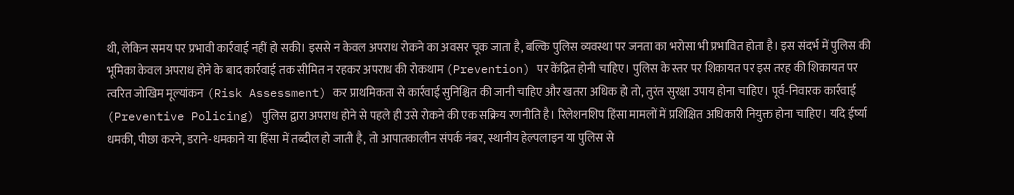थी, लेकिन समय पर प्रभावी कार्रवाई नहीं हो सकी। इससे न केवल अपराध रोकने का अवसर चूक जाता है, बल्कि पुलिस व्यवस्था पर जनता का भरोसा भी प्रभावित होता है। इस संदर्भ में पुलिस की भूमिका केवल अपराध होने के बाद कार्रवाई तक सीमित न रहकर अपराध की रोकथाम (Prevention) पर केंद्रित होनी चाहिए। पुलिस के स्तर पर शिकायत पर इस तरह की शिकायत पर त्वरित जोखिम मूल्यांकन (Risk Assessment) कर प्राथमिकता से कार्रवाई सुनिश्चित की जानी चाहिए और खतरा अधिक हो तो, तुरंत सुरक्षा उपाय होना चाहिए। पूर्व-निवारक कार्रवाई (Preventive Policing) पुलिस द्वारा अपराध होने से पहले ही उसे रोकने की एक सक्रिय रणनीति है। रिलेशनशिप हिंसा मामलों में प्रशिक्षित अधिकारी नियुक्त होना चाहिए। यदि ईर्ष्या धमकी, पीछा करने, डराने-धमकाने या हिंसा में तब्दील हो जाती है, तो आपातकालीन संपर्क नंबर, स्थानीय हेल्पलाइन या पुलिस से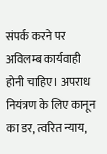संपर्क करने पर अविलम्ब कार्यवाही होनी चाहिए। अपराध नियंत्रण के लिए कानून का डर, त्वरित न्याय,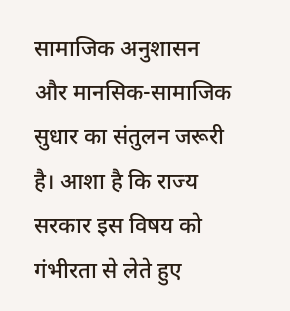सामाजिक अनुशासन और मानसिक-सामाजिक सुधार का संतुलन जरूरी है। आशा है कि राज्य सरकार इस विषय को गंभीरता से लेते हुए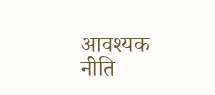आवश्यक नीति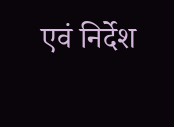एवं निर्देश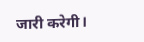जारी करेगी।